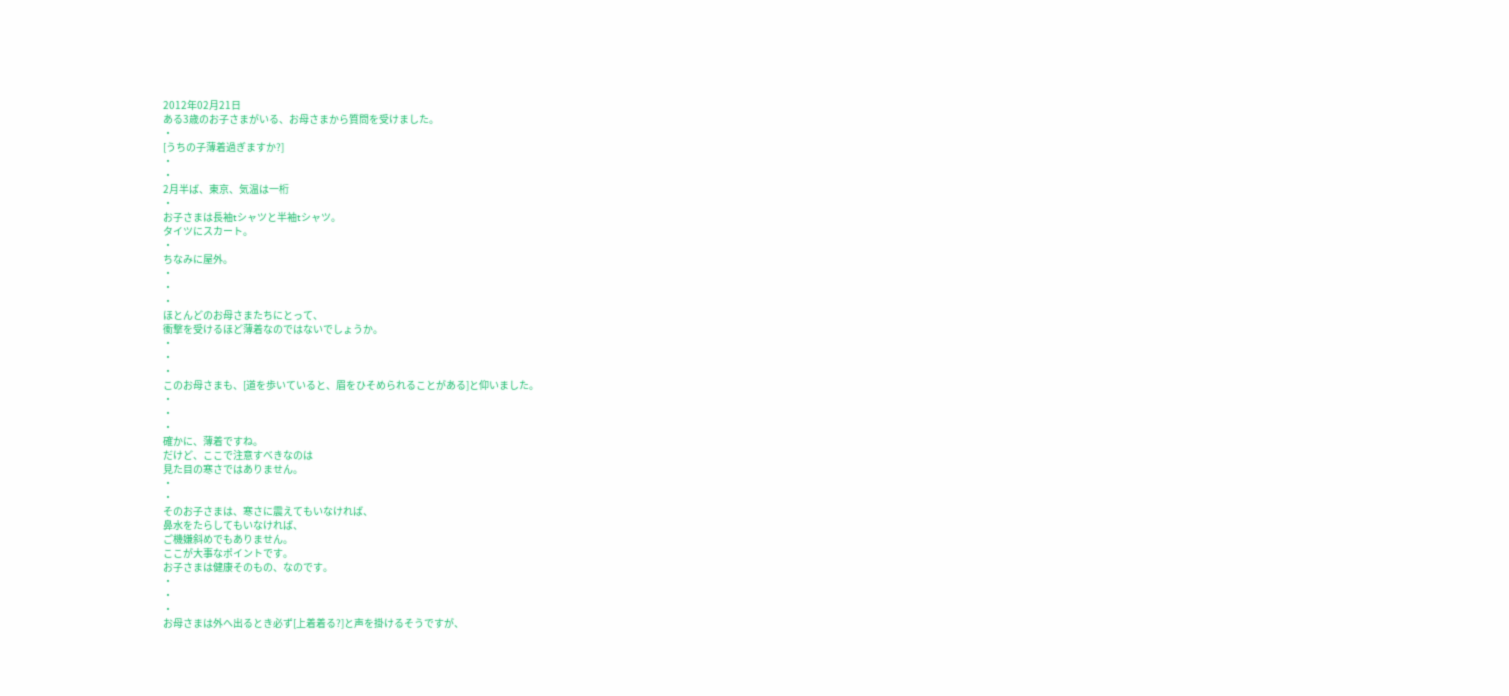2012年02月21日
ある3歳のお子さまがいる、お母さまから質問を受けました。
・
[うちの子薄着過ぎますか?]
・
・
2月半ば、東京、気温は一桁
・
お子さまは長袖tシャツと半袖tシャツ。
タイツにスカート。
・
ちなみに屋外。
・
・
・
ほとんどのお母さまたちにとって、
衝撃を受けるほど薄着なのではないでしょうか。
・
・
・
このお母さまも、[道を歩いていると、眉をひそめられることがある]と仰いました。
・
・
・
確かに、薄着ですね。
だけど、ここで注意すべきなのは
見た目の寒さではありません。
・
・
そのお子さまは、寒さに震えてもいなければ、
鼻水をたらしてもいなければ、
ご機嫌斜めでもありません。
ここが大事なポイントです。
お子さまは健康そのもの、なのです。
・
・
・
お母さまは外へ出るとき必ず[上着着る?]と声を掛けるそうですが、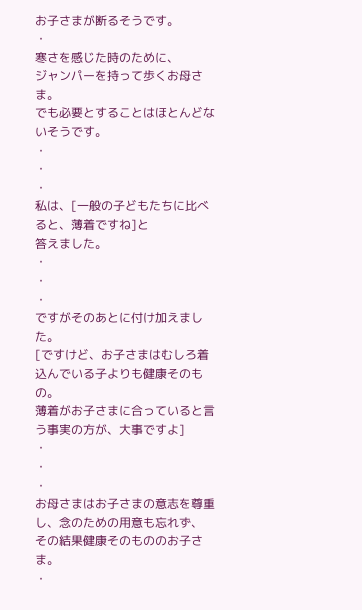お子さまが断るそうです。
・
寒さを感じた時のために、
ジャンパーを持って歩くお母さま。
でも必要とすることはほとんどないそうです。
・
・
・
私は、[一般の子どもたちに比べると、薄着ですね]と
答えました。
・
・
・
ですがそのあとに付け加えました。
[ですけど、お子さまはむしろ着込んでいる子よりも健康そのもの。
薄着がお子さまに合っていると言う事実の方が、大事ですよ]
・
・
・
お母さまはお子さまの意志を尊重し、念のための用意も忘れず、
その結果健康そのもののお子さま。
・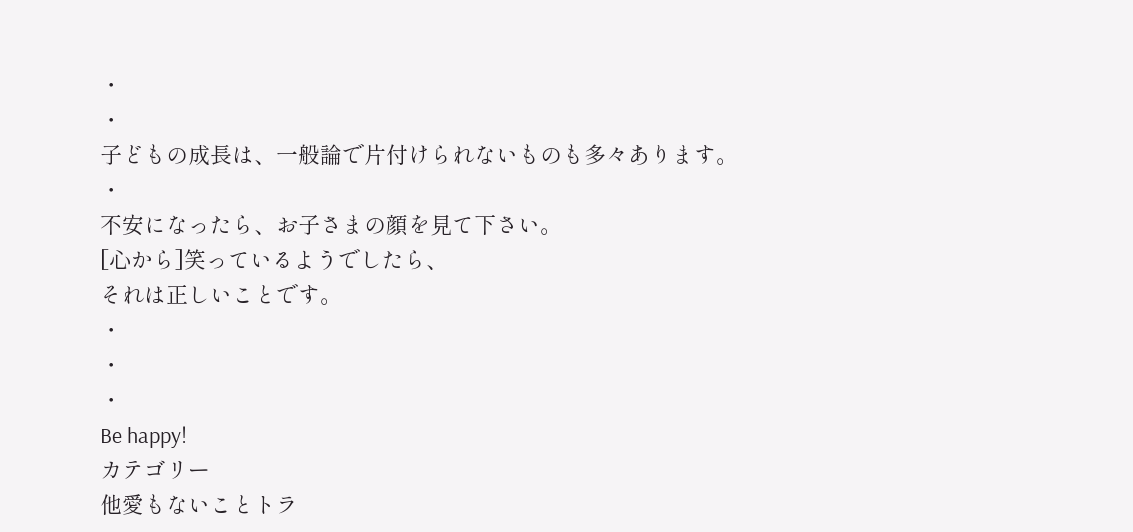・
・
子どもの成長は、一般論で片付けられないものも多々あります。
・
不安になったら、お子さまの顔を見て下さい。
[心から]笑っているようでしたら、
それは正しいことです。
・
・
・
Be happy!
カテゴリー
他愛もないことトラ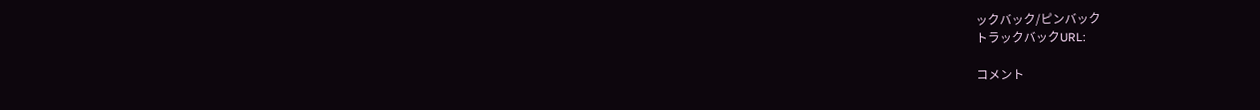ックバック/ピンバック
トラックバックURL:

コメント